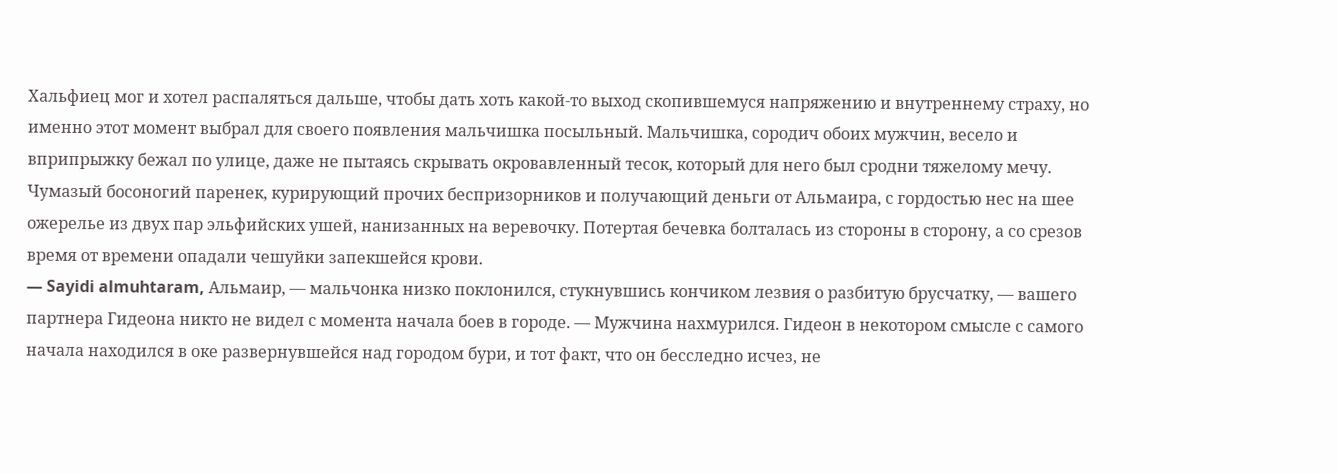Хальфиец мог и хотел распаляться дальше, чтобы дать хоть какой-то выход скопившемуся напряжению и внутреннему страху, но именно этот момент выбрал для своего появления мальчишка посыльный. Мальчишка, сородич обоих мужчин, весело и вприпрыжку бежал по улице, даже не пытаясь скрывать окровавленный тесок, который для него был сродни тяжелому мечу. Чумазый босоногий паренек, курирующий прочих беспризорников и получающий деньги от Альмаира, с гордостью нес на шее ожерелье из двух пар эльфийских ушей, нанизанных на веревочку. Потертая бечевка болталась из стороны в сторону, а со срезов время от времени опадали чешуйки запекшейся крови.
— Sayidi almuhtaram, Альмаир, — мальчонка низко поклонился, стукнувшись кончиком лезвия о разбитую брусчатку, — вашего партнера Гидеона никто не видел с момента начала боев в городе. — Мужчина нахмурился. Гидеон в некотором смысле с самого начала находился в оке развернувшейся над городом бури, и тот факт, что он бесследно исчез, не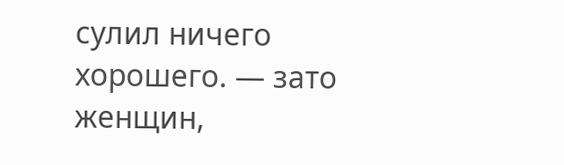сулил ничего хорошего. — зато женщин,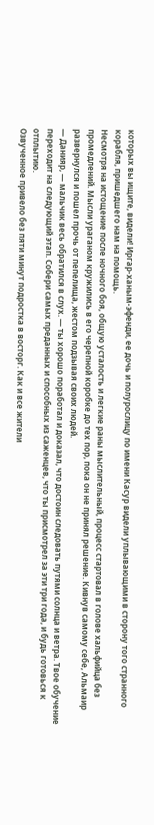которых вы ищите, видели! Иргар-ханым-эфенди, ее дочь и полурослицу по имени Касур видели уплывающими в сторону того странного корабля, пришедшего нам на помощь.
Несмотря на истощение после ночного боя, общую усталость и легкие раны мыслительный, процесс стартовал в голове хальфийца без промедлений. Мысли ураганом кружились в его черепной коробке до тех пор, пока он не принял решение. Кивнув самому себе, Альмаир развернулся и пошел прочь от пепелища, жестом подзывая своих людей.
— Данияр, — мальчик весь обратился в слух. — ты хорошо поработал и доказал, что достоин следовать путями солнца и ветра. Твое обучение переходит на следующий этап. Собери самых преданных и способных из саженцев, что ты присмотрел за эти три года, и будь готовься к отплытию.
Озвученное привело без пяти минут подростка в восторг. Как и все жители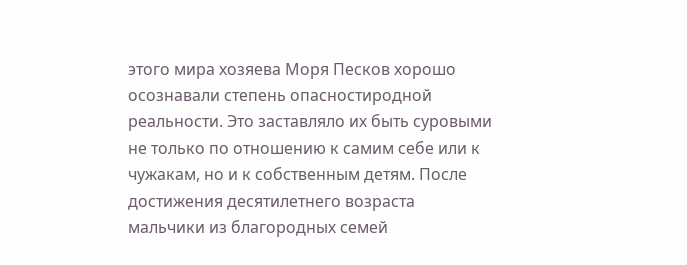этого мира хозяева Моря Песков хорошо осознавали степень опасностиродной реальности. Это заставляло их быть суровыми не только по отношению к самим себе или к чужакам, но и к собственным детям. После достижения десятилетнего возраста мальчики из благородных семей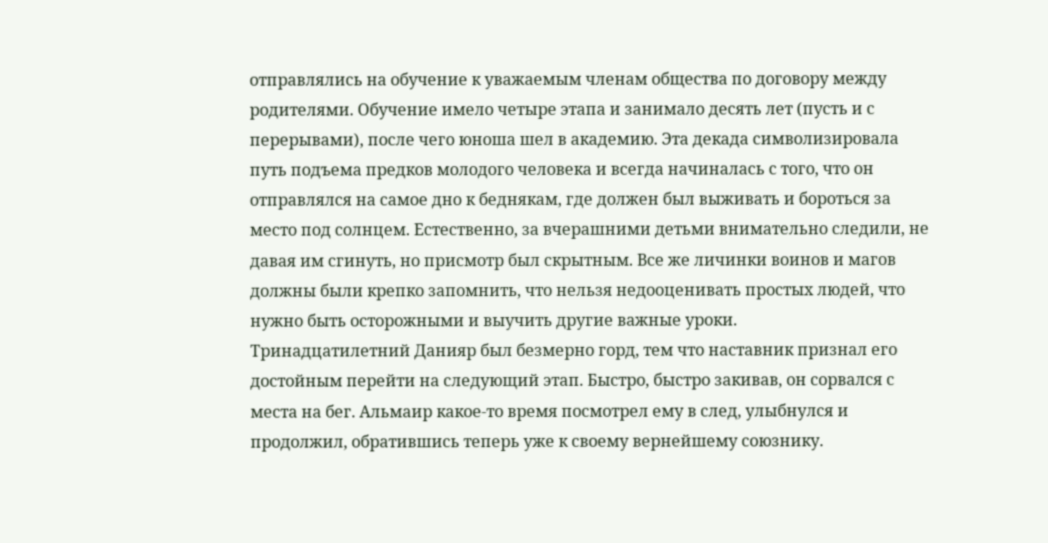отправлялись на обучение к уважаемым членам общества по договору между родителями. Обучение имело четыре этапа и занимало десять лет (пусть и с перерывами), после чего юноша шел в академию. Эта декада символизировала путь подъема предков молодого человека и всегда начиналась с того, что он отправлялся на самое дно к беднякам, где должен был выживать и бороться за место под солнцем. Естественно, за вчерашними детьми внимательно следили, не давая им сгинуть, но присмотр был скрытным. Все же личинки воинов и магов должны были крепко запомнить, что нельзя недооценивать простых людей, что нужно быть осторожными и выучить другие важные уроки.
Тринадцатилетний Данияр был безмерно горд, тем что наставник признал его достойным перейти на следующий этап. Быстро, быстро закивав, он сорвался с места на бег. Альмаир какое-то время посмотрел ему в след, улыбнулся и продолжил, обратившись теперь уже к своему вернейшему союзнику.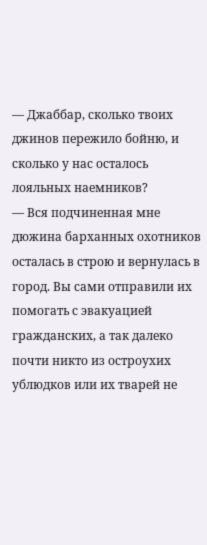— Джаббар, сколько твоих джинов пережило бойню, и сколько у нас осталось лояльных наемников?
— Вся подчиненная мне дюжина барханных охотников осталась в строю и вернулась в город. Вы сами отправили их помогать с эвакуацией гражданских, а так далеко почти никто из остроухих ублюдков или их тварей не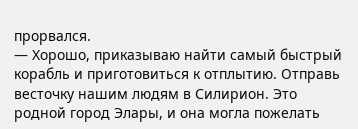прорвался.
— Хорошо, приказываю найти самый быстрый корабль и приготовиться к отплытию. Отправь весточку нашим людям в Силирион. Это родной город Элары, и она могла пожелать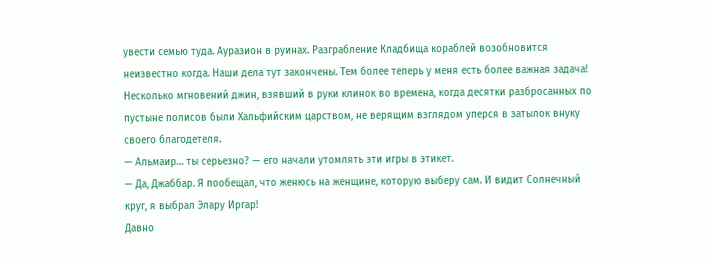увести семью туда. Ауразион в руинах. Разграбление Кладбища кораблей возобновится неизвестно когда. Наши дела тут закончены. Тем более теперь у меня есть более важная задача!
Несколько мгновений джин, взявший в руки клинок во времена, когда десятки разбросанных по пустыне полисов были Хальфийским царством, не верящим взглядом уперся в затылок внуку своего благодетеля.
— Альмаир… ты серьезно? — его начали утомлять эти игры в этикет.
— Да, Джаббар. Я пообещал, что женюсь на женщине, которую выберу сам. И видит Солнечный круг, я выбрал Элару Иргар!
Давно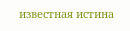известная истина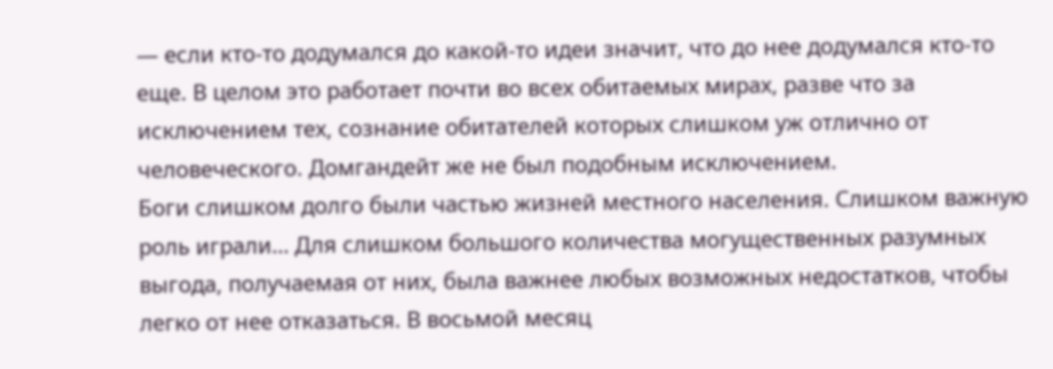— если кто-то додумался до какой-то идеи значит, что до нее додумался кто-то еще. В целом это работает почти во всех обитаемых мирах, разве что за исключением тех, сознание обитателей которых слишком уж отлично от человеческого. Домгандейт же не был подобным исключением.
Боги слишком долго были частью жизней местного населения. Слишком важную роль играли… Для слишком большого количества могущественных разумных выгода, получаемая от них, была важнее любых возможных недостатков, чтобы легко от нее отказаться. В восьмой месяц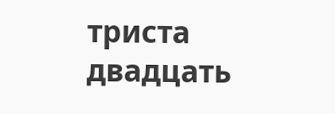триста двадцать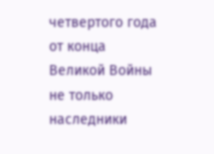четвертого года от конца Великой Войны не только наследники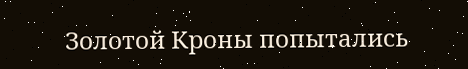Золотой Кроны попытались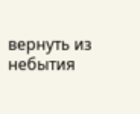вернуть из небытия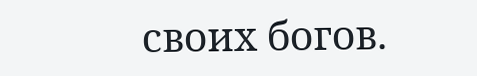своих богов.